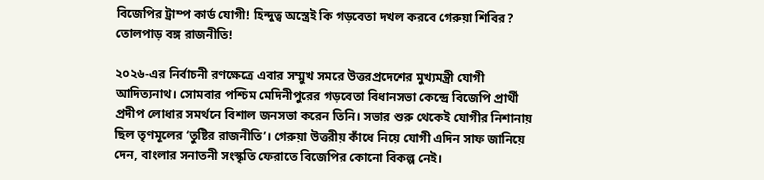বিজেপির ট্রাম্প কার্ড যোগী! হিন্দুত্ব অস্ত্রেই কি গড়বেতা দখল করবে গেরুয়া শিবির? তোলপাড় বঙ্গ রাজনীতি!

২০২৬-এর নির্বাচনী রণক্ষেত্রে এবার সম্মুখ সমরে উত্তরপ্রদেশের মুখ্যমন্ত্রী যোগী আদিত্যনাথ। সোমবার পশ্চিম মেদিনীপুরের গড়বেতা বিধানসভা কেন্দ্রে বিজেপি প্রার্থী প্রদীপ লোধার সমর্থনে বিশাল জনসভা করেন তিনি। সভার শুরু থেকেই যোগীর নিশানায় ছিল তৃণমূলের ‘তুষ্টির রাজনীতি’। গেরুয়া উত্তরীয় কাঁধে নিয়ে যোগী এদিন সাফ জানিয়ে দেন, বাংলার সনাতনী সংস্কৃতি ফেরাতে বিজেপির কোনো বিকল্প নেই।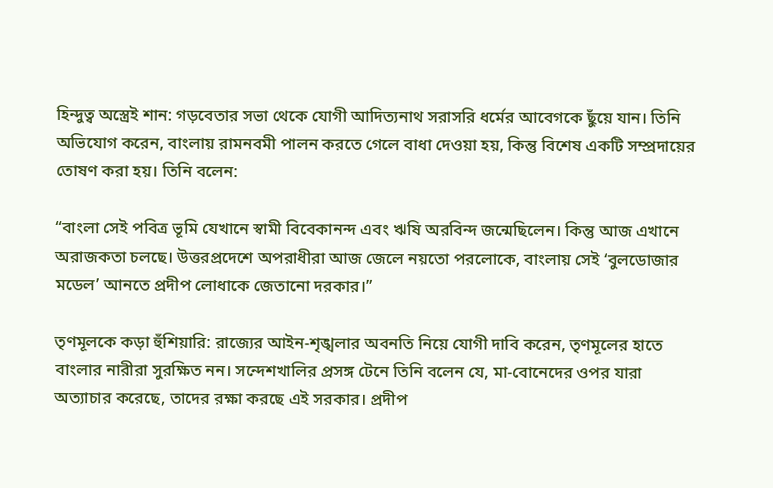হিন্দুত্ব অস্ত্রেই শান: গড়বেতার সভা থেকে যোগী আদিত্যনাথ সরাসরি ধর্মের আবেগকে ছুঁয়ে যান। তিনি অভিযোগ করেন, বাংলায় রামনবমী পালন করতে গেলে বাধা দেওয়া হয়, কিন্তু বিশেষ একটি সম্প্রদায়ের তোষণ করা হয়। তিনি বলেন:

“বাংলা সেই পবিত্র ভূমি যেখানে স্বামী বিবেকানন্দ এবং ঋষি অরবিন্দ জন্মেছিলেন। কিন্তু আজ এখানে অরাজকতা চলছে। উত্তরপ্রদেশে অপরাধীরা আজ জেলে নয়তো পরলোকে, বাংলায় সেই ‘বুলডোজার মডেল’ আনতে প্রদীপ লোধাকে জেতানো দরকার।”

তৃণমূলকে কড়া হুঁশিয়ারি: রাজ্যের আইন-শৃঙ্খলার অবনতি নিয়ে যোগী দাবি করেন, তৃণমূলের হাতে বাংলার নারীরা সুরক্ষিত নন। সন্দেশখালির প্রসঙ্গ টেনে তিনি বলেন যে, মা-বোনেদের ওপর যারা অত্যাচার করেছে, তাদের রক্ষা করছে এই সরকার। প্রদীপ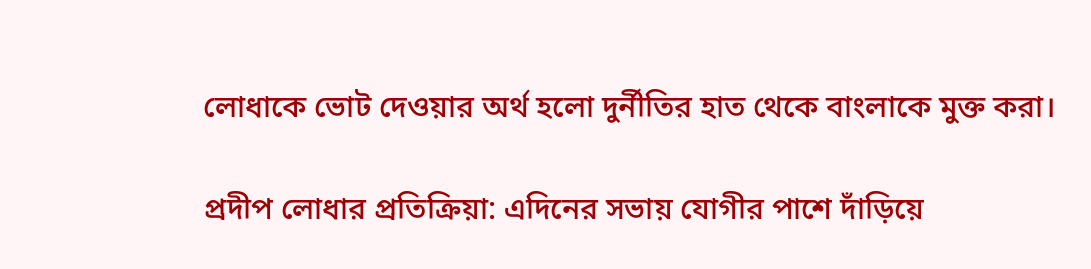লোধাকে ভোট দেওয়ার অর্থ হলো দুর্নীতির হাত থেকে বাংলাকে মুক্ত করা।

প্রদীপ লোধার প্রতিক্রিয়া: এদিনের সভায় যোগীর পাশে দাঁড়িয়ে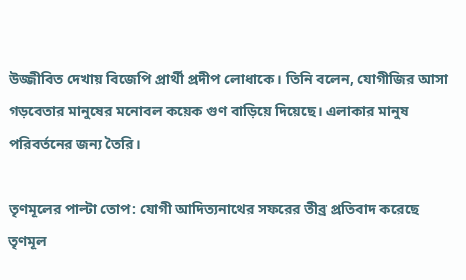উজ্জীবিত দেখায় বিজেপি প্রার্থী প্রদীপ লোধাকে। তিনি বলেন, যোগীজির আসা গড়বেতার মানুষের মনোবল কয়েক গুণ বাড়িয়ে দিয়েছে। এলাকার মানুষ পরিবর্তনের জন্য তৈরি।

তৃণমূলের পাল্টা তোপ: যোগী আদিত্যনাথের সফরের তীব্র প্রতিবাদ করেছে তৃণমূল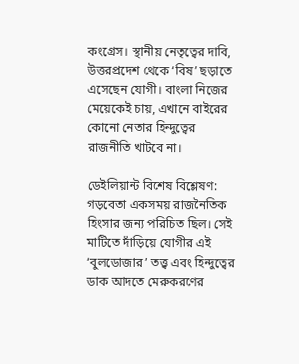কংগ্রেস। স্থানীয় নেতৃত্বের দাবি, উত্তরপ্রদেশ থেকে ‘বিষ’ ছড়াতে এসেছেন যোগী। বাংলা নিজের মেয়েকেই চায়, এখানে বাইরের কোনো নেতার হিন্দুত্বের রাজনীতি খাটবে না।

ডেইলিয়ান্ট বিশেষ বিশ্লেষণ: গড়বেতা একসময় রাজনৈতিক হিংসার জন্য পরিচিত ছিল। সেই মাটিতে দাঁড়িয়ে যোগীর এই ‘বুলডোজার’ তত্ত্ব এবং হিন্দুত্বের ডাক আদতে মেরুকরণের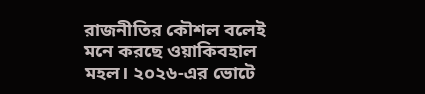রাজনীতির কৌশল বলেই মনে করছে ওয়াকিবহাল মহল। ২০২৬-এর ভোটে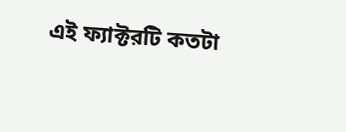এই ফ্যাক্টরটি কতটা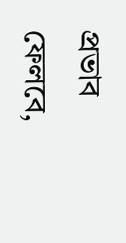প্রভাব ফেলবে,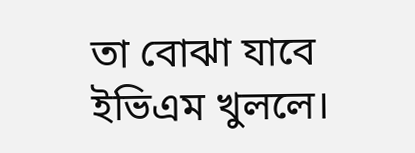তা বোঝা যাবে ইভিএম খুললে।